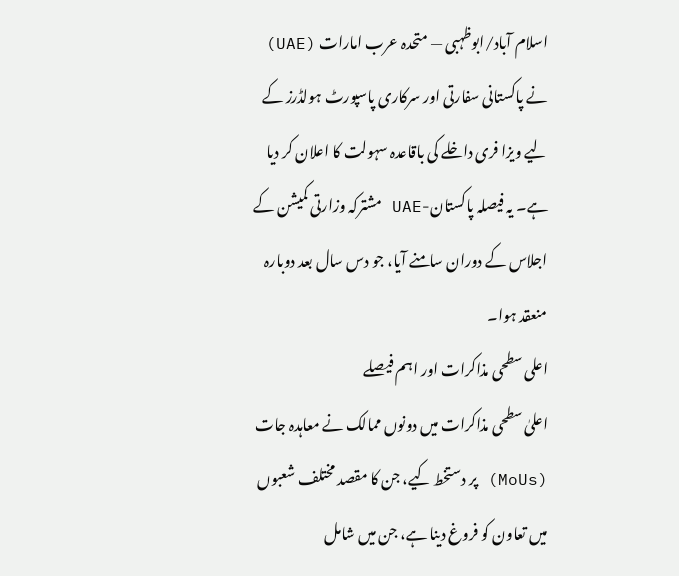اسلام آباد/ابوظہبی — متحدہ عرب امارات (UAE) نے پاکستانی سفارتی اور سرکاری پاسپورٹ ہولڈرز کے لیے ویزا فری داخلے کی باقاعدہ سہولت کا اعلان کر دیا ہے۔ یہ فیصلہ پاکستان-UAE مشترکہ وزارتی کمیشن کے اجلاس کے دوران سامنے آیا، جو دس سال بعد دوبارہ منعقد ہوا۔
اعلی سطحی مذاکرات اور اہم فیصلے
اعلیٰ سطحی مذاکرات میں دونوں ممالک نے معاہدہ جات (MoUs) پر دستخط کیے، جن کا مقصد مختلف شعبوں میں تعاون کو فروغ دینا ہے، جن میں شامل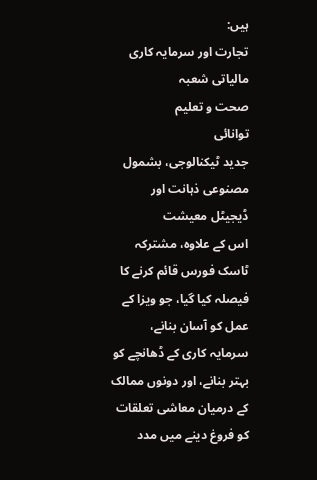ہیں:
تجارت اور سرمایہ کاری
مالیاتی شعبہ
صحت و تعلیم
توانائی
جدید ٹیکنالوجی، بشمول مصنوعی ذہانت اور ڈیجیٹل معیشت
اس کے علاوہ، مشترکہ ٹاسک فورس قائم کرنے کا فیصلہ کیا گیا، جو ویزا کے عمل کو آسان بنانے، سرمایہ کاری کے ڈھانچے کو بہتر بنانے، اور دونوں ممالک کے درمیان معاشی تعلقات کو فروغ دینے میں مدد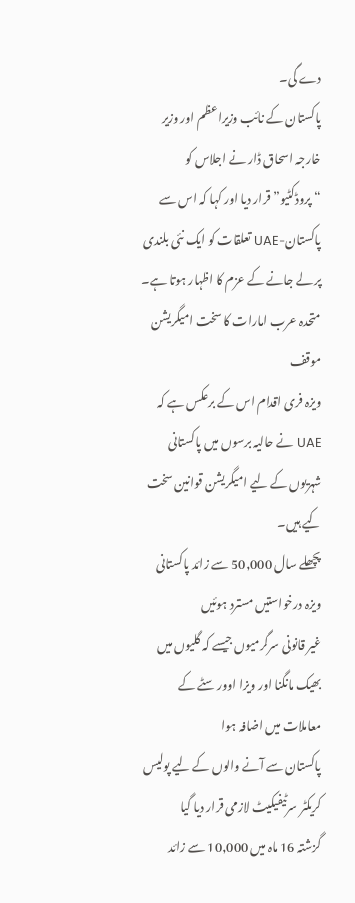دے گی۔
پاکستان کے نائب وزیراعظم اور وزیر خارجہ اسحاق ڈار نے اجلاس کو “پروڈکٹیو” قرار دیا اور کہا کہ اس سے پاکستان-UAE تعلقات کو ایک نئی بلندی پر لے جانے کے عزم کا اظہار ہوتا ہے۔
متحدہ عرب امارات کا سخت امیگریشن موقف
ویزہ فری اقدام اس کے برعکس ہے کہ UAE نے حالیہ برسوں میں پاکستانی شہریوں کے لیے امیگریشن قوانین سخت کیے ہیں۔
پچھلے سال 50,000 سے زائد پاکستانی ویزہ درخواستیں مسترد ہوئیں
غیر قانونی سرگرمیوں جیسے کہ گلیوں میں بھیک مانگنا اور ویزا اوور سٹے کے معاملات میں اضافہ ہوا
پاکستان سے آنے والوں کے لیے پولیس کریکٹر سرٹیفیکیٹ لازمی قرار دیا گیا
گزشتہ 16 ماہ میں 10,000 سے زائد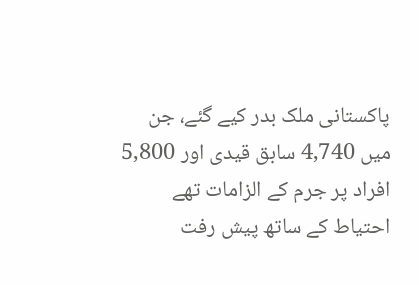پاکستانی ملک بدر کیے گئے، جن میں 4,740 سابق قیدی اور 5,800 افراد پر جرم کے الزامات تھے
احتیاط کے ساتھ پیش رفت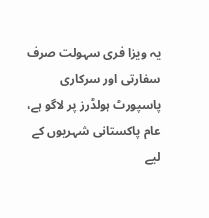یہ ویزا فری سہولت صرف سفارتی اور سرکاری پاسپورٹ ہولڈرز پر لاگو ہے، عام پاکستانی شہریوں کے لیے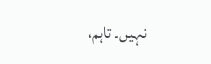نہیں۔ تاہم،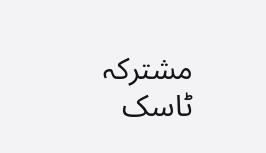مشترکہ ٹاسک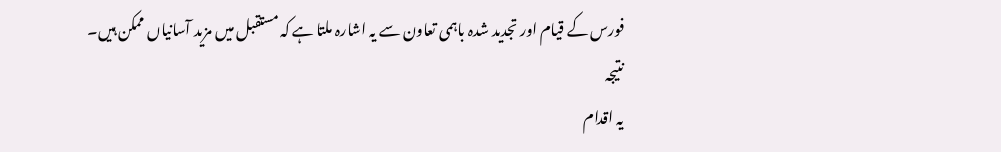فورس کے قیام اور تجدید شدہ باہمی تعاون سے یہ اشارہ ملتا ہے کہ مستقبل میں مزید آسانیاں ممکن ہیں۔
نتیجہ
یہ اقدام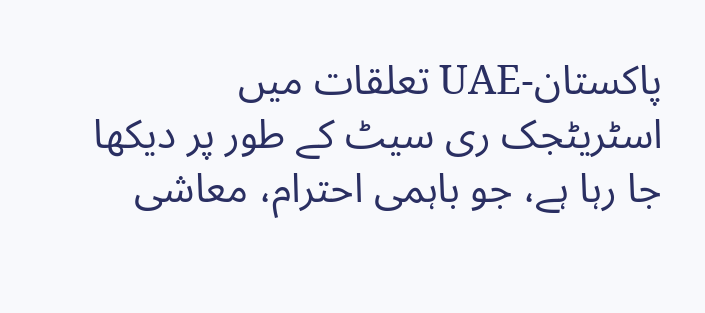پاکستان-UAE تعلقات میں اسٹریٹجک ری سیٹ کے طور پر دیکھا جا رہا ہے، جو باہمی احترام، معاشی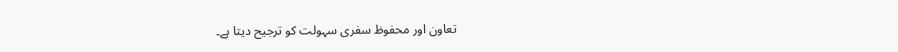تعاون اور محفوظ سفری سہولت کو ترجیح دیتا ہے۔